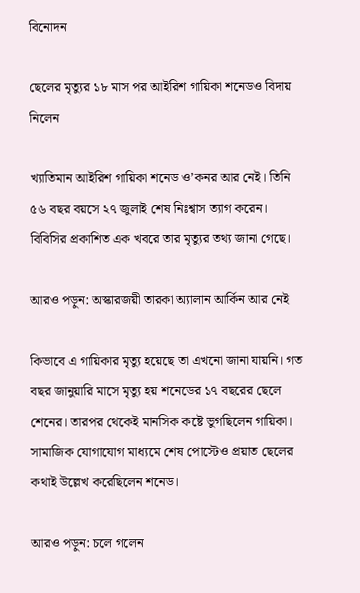বিনোদন

ছেলের মৃত্যুর ১৮ মাস পর আইরিশ গায়িকা শনেডও বিদায় নিলেন

খ্যাতিমান আইরিশ গায়িকা শনেড ও’কনর আর নেই। তিনি ৫৬ বছর বয়সে ২৭ জুলাই শেষ নিঃশ্বাস ত্যাগ করেন। বিবিসির প্রকাশিত এক খবরে তার মৃত্যুর তথ্য জানা গেছে।

আরও পড়ুন: অস্কারজয়ী তারকা অ্যালান আর্কিন আর নেই

কিভাবে এ গায়িকার মৃত্যু হয়েছে তা এখনো জানা যায়নি। গত বছর জানুয়ারি মাসে মৃত্যু হয় শনেডের ১৭ বছরের ছেলে শেনের। তারপর থেকেই মানসিক কষ্টে ভুগছিলেন গায়িকা। সামাজিক যোগাযোগ মাধ্যমে শেষ পোস্টেও প্রয়াত ছেলের কথাই উল্লেখ করেছিলেন শনেড।

আরও পড়ুন: চলে গলেন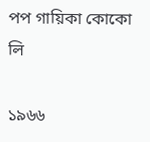পপ গায়িকা কোকো লি

১৯৬৬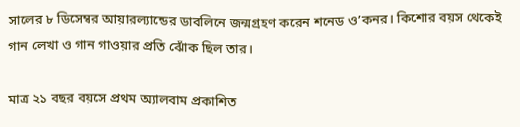সালের ৮ ডিসেম্বর আয়ারল্যান্ডের ডাবলিনে জন্মগ্রহণ করেন শনেড ও’কনর। কিশোর বয়স থেকেই গান লেখা ও গান গাওয়ার প্রতি ঝোঁক ছিল তার।

মাত্র ২১ বছর বয়সে প্রথম অ্যালবাম প্রকাশিত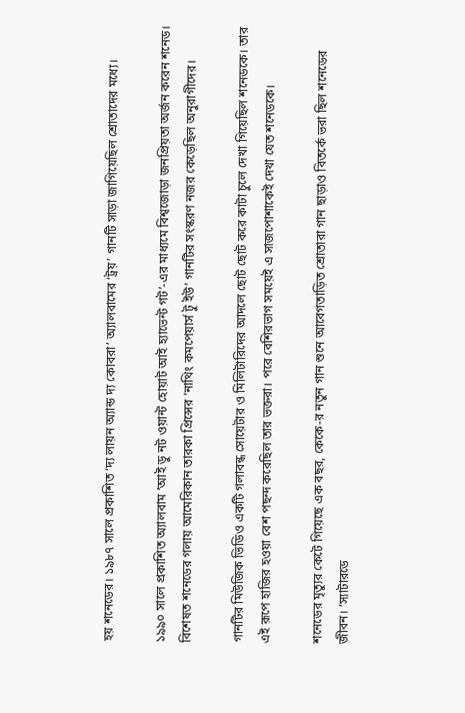হয় শনেডের। ১৯৮৭ সালে প্রকাশিত ‘দ্য লায়ন অ্যান্ড দ্য কোবরা’ অ্যালবামের ‘ট্রয়’ গানটি সাড়া জাগিয়েছিল শ্রোতাদের মধ্যে।

১৯৯০ সালে প্রকাশিত অ্যালবাম ‘আই ডু নট ওয়ান্ট হোয়াট আই হ্যাভেন্ট গট’-এর মাধ্যমে বিশ্বজোড়া জনপ্রিয়তা অর্জন করেন শনেড। বিশেষত শনেডের গলায় আমেরিকান তারকা প্রিন্সের ‘নাথিং কমপেয়ার্স টু ইউ’ গানটির সংস্করণ নজর কেড়েছিল অনুরাগীদের।

গানটির মিউজিক ভিডিও একটি গলাবন্ধ সোয়েটার ও মিলিটারিদের আদলে ছোট ছোট করে কাটা চুলে দেখা গিয়েছিল শনেডকে। তার এই রূপে হাজির হওয়া বেশ পছন্দ করেছিল তার ভক্তরা। পরে বেশিরভাগ সময়েই এ সাজপোশাকেই দেখা যেত শনেডকে।

শনেডের মৃত্যুর কেটে গিয়েছে এক বছর, কেকে-র নতুন গান শুনে আবেগতাড়িত শ্রোতারা গান ছাড়াও বিতর্কে ভরা ছিল শনেডের জীবন। ‘স্যাটারডে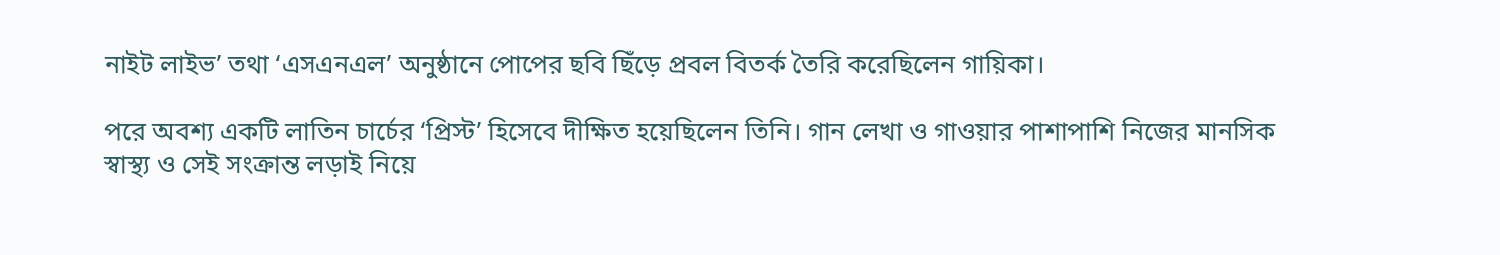নাইট লাইভ’ তথা ‘এসএনএল’ অনুষ্ঠানে পোপের ছবি ছিঁড়ে প্রবল বিতর্ক তৈরি করেছিলেন গায়িকা।

পরে অবশ্য একটি লাতিন চার্চের ‘প্রিস্ট’ হিসেবে দীক্ষিত হয়েছিলেন তিনি। গান লেখা ও গাওয়ার পাশাপাশি নিজের মানসিক স্বাস্থ্য ও সেই সংক্রান্ত লড়াই নিয়ে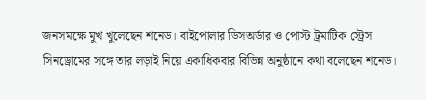জনসমক্ষে মুখ খুলেছেন শনেড। বাইপোলার ডিসঅর্ডার ও পোস্ট ট্রমাটিক স্ট্রেস সিনড্রোমের সঙ্গে তার লড়াই নিয়ে একাধিকবার বিভিন্ন অনুষ্ঠানে কথা বলেছেন শনেড।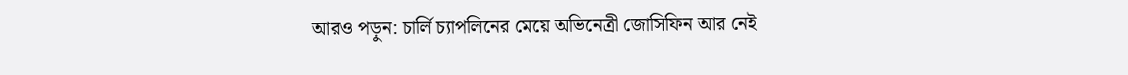আরও পড়ুন: চার্লি চ্যাপলিনের মেয়ে অভিনেত্রী জোসিফিন আর নেই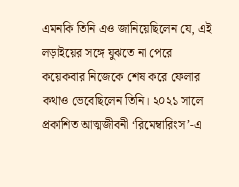এমনকি তিনি এও জানিয়েছিলেন যে, এই লড়াইয়ের সঙ্গে যুঝতে না পেরে কয়েকবার নিজেকে শেষ করে ফেলার কথাও ভেবেছিলেন তিনি। ২০২১ সালে প্রকাশিত আত্মজীবনী ‘রিমেম্বারিংস’-এ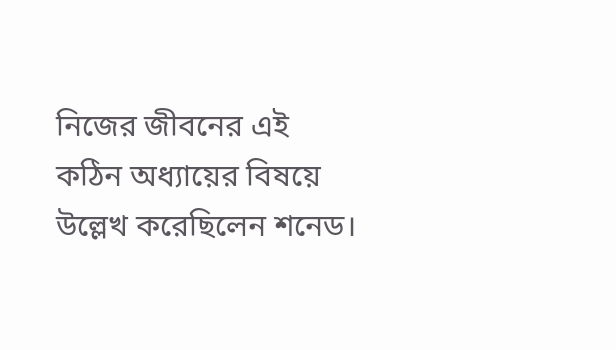নিজের জীবনের এই কঠিন অধ্যায়ের বিষয়ে উল্লেখ করেছিলেন শনেড।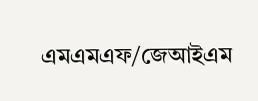এমএমএফ/জেআইএম